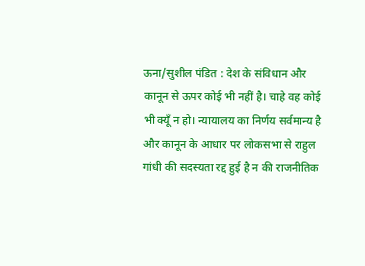ऊना/सुशील पंडित : देश के संविधान और कानून से ऊपर कोई भी नहीं है। चाहे वह कोई भी क्यूँ न हो। न्यायालय का निर्णय सर्वमान्य है और कानून के आधार पर लोकसभा से राहुल गांधी की सदस्यता रद्द हुई है न की राजनीतिक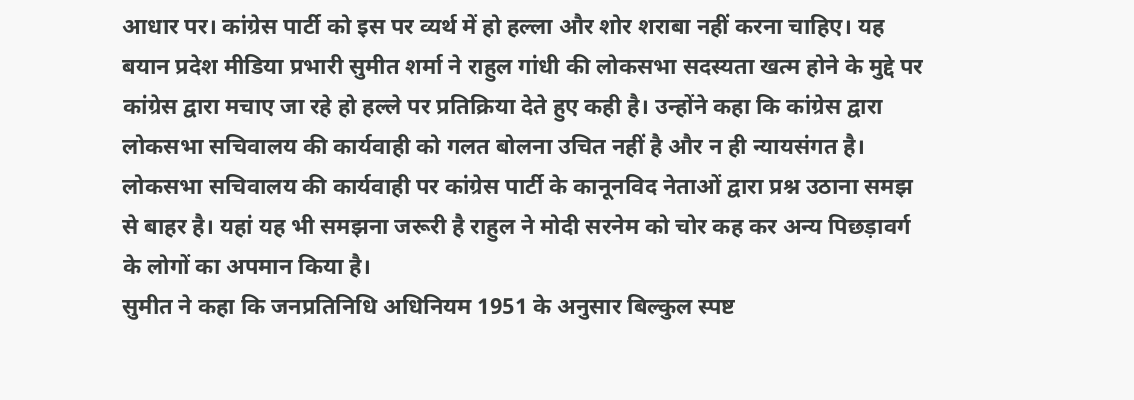आधार पर। कांग्रेस पार्टी को इस पर व्यर्थ में हो हल्ला और शोर शराबा नहीं करना चाहिए। यह बयान प्रदेश मीडिया प्रभारी सुमीत शर्मा ने राहुल गांधी की लोकसभा सदस्यता खत्म होने के मुद्दे पर कांग्रेस द्वारा मचाए जा रहे हो हल्ले पर प्रतिक्रिया देते हुए कही है। उन्होंने कहा कि कांग्रेस द्वारा लोकसभा सचिवालय की कार्यवाही को गलत बोलना उचित नहीं है और न ही न्यायसंगत है। लोकसभा सचिवालय की कार्यवाही पर कांग्रेस पार्टी के कानूनविद नेताओं द्वारा प्रश्न उठाना समझ से बाहर है। यहां यह भी समझना जरूरी है राहुल ने मोदी सरनेम को चोर कह कर अन्य पिछड़ावर्ग के लोगों का अपमान किया है।
सुमीत ने कहा कि जनप्रतिनिधि अधिनियम 1951 के अनुसार बिल्कुल स्पष्ट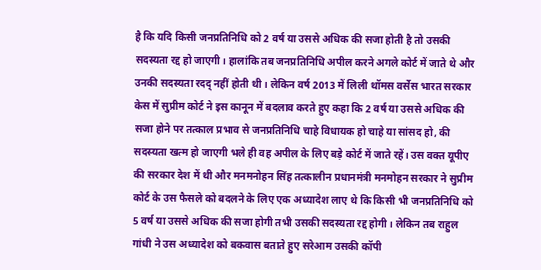है कि यदि किसी जनप्रतिनिधि को 2 वर्ष या उससे अधिक की सजा होती है तो उसकी सदस्यता रद्द हो जाएगी। हालांकि तब जनप्रतिनिधि अपील करने अगले कोर्ट में जाते थे और उनकी सदस्यता रदद् नहीं होती थी। लेकिन वर्ष 2013 में लिली थॉमस वर्सेस भारत सरकार केस में सुप्रीम कोर्ट ने इस कानून में बदलाव करते हुए कहा कि 2 वर्ष या उससे अधिक की सजा होने पर तत्काल प्रभाव से जनप्रतिनिधि चाहे विधायक हो चाहे या सांसद हो, की सदस्यता खत्म हो जाएगी भले ही वह अपील के लिए बड़े कोर्ट में जाते रहें। उस वक्त यूपीए की सरकार देश में थी और मनमनोहन सिंह तत्कालीन प्रधानमंत्री मनमोहन सरकार ने सुप्रीम कोर्ट के उस फैसले को बदलने के लिए एक अध्यादेश लाए थे कि किसी भी जनप्रतिनिधि को 5 वर्ष या उससे अधिक की सजा होगी तभी उसकी सदस्यता रद्द होगी। लेकिन तब राहुल गांधी ने उस अध्यादेश को बकवास बताते हुए सरेआम उसकी कॉपी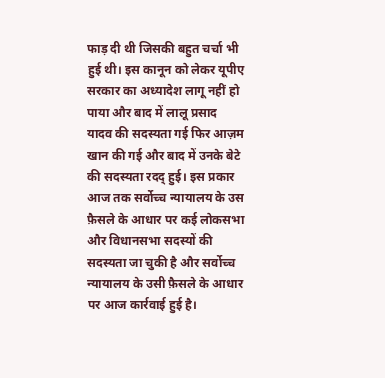फाड़ दी थी जिसकी बहुत चर्चा भी हुई थी। इस कानून को लेकर यूपीए सरकार का अध्यादेश लागू नहीं हो पाया और बाद में लालू प्रसाद यादव की सदस्यता गई फिर आज़म खान की गई और बाद में उनके बेटे की सदस्यता रदद् हुई। इस प्रकार आज तक सर्वोच्च न्यायालय के उस फ़ैसले के आधार पर कई लोकसभा और विधानसभा सदस्यों की सदस्यता जा चुकी है और सर्वोच्च न्यायालय के उसी फ़ैसले के आधार पर आज कार्रवाई हुई है।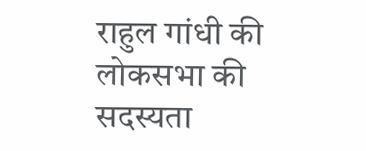राहुल गांधी की लोकसभा की सदस्यता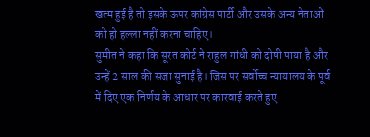खत्म हुई है तो इसके ऊपर कांग्रेस पार्टी और उसके अन्य नेताओं को हो हल्ला नहीं करना चाहिए।
सुमीत ने कहा कि सूरत कोर्ट ने राहुल गांधी को दोषी पाया है और उन्हें 2 साल की सजा सुनाई है। जिस पर सर्वोच्च न्यायालय के पूर्व में दिए एक निर्णय के आधार पर कारवाई करते हुए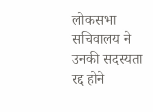लोकसभा सचिवालय ने उनकी सदस्यता रद्द होने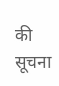की सूचना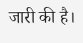जारी की है।